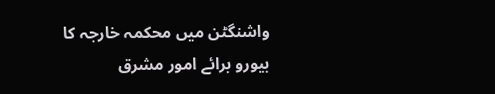واشنگٹن میں محکمہ خارجہ کا بیورو برائے امور مشرق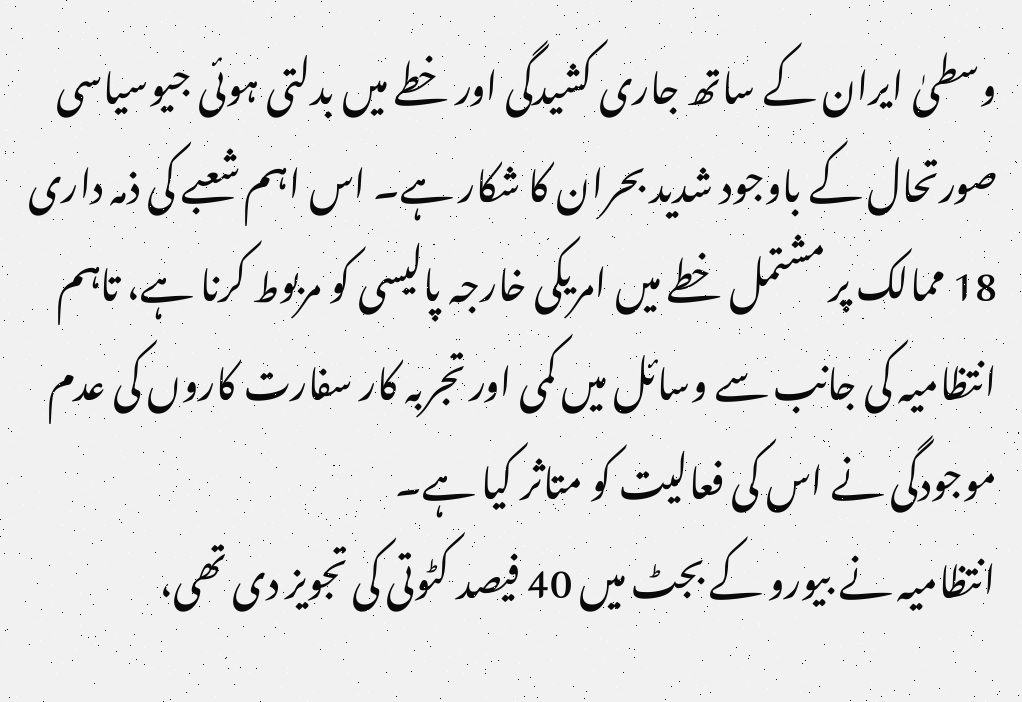وسطیٰ ایران کے ساتھ جاری کشیدگی اور خطے میں بدلتی ہوئی جیوسیاسی صورتحال کے باوجود شدید بحران کا شکار ہے۔ اس اہم شعبے کی ذمہ داری 18 ممالک پر مشتمل خطے میں امریکی خارجہ پالیسی کو مربوط کرنا ہے، تاہم انتظامیہ کی جانب سے وسائل میں کمی اور تجربہ کار سفارت کاروں کی عدم موجودگی نے اس کی فعالیت کو متاثر کیا ہے۔
انتظامیہ نے بیورو کے بجٹ میں 40 فیصد کٹوتی کی تجویز دی تھی،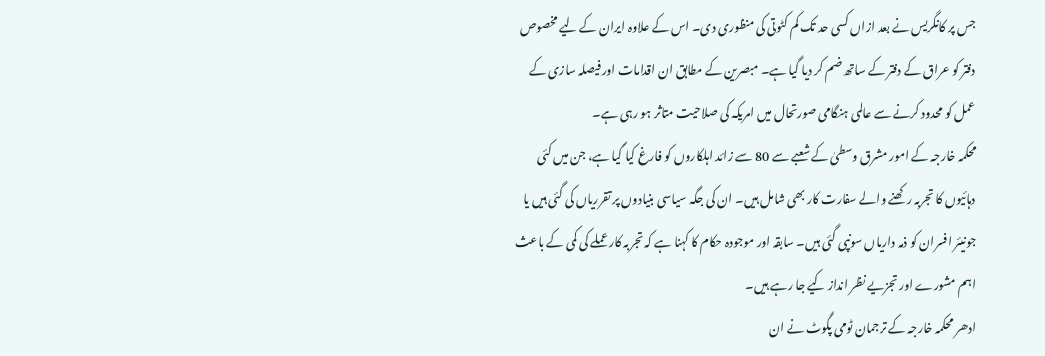جس پر کانگریس نے بعد ازاں کسی حد تک کم کٹوتی کی منظوری دی۔ اس کے علاوہ ایران کے لیے مخصوص دفتر کو عراق کے دفتر کے ساتھ ضم کر دیا گیا ہے۔ مبصرین کے مطابق ان اقدامات اور فیصلہ سازی کے عمل کو محدود کرنے سے عالمی ہنگامی صورتحال میں امریکہ کی صلاحیت متاثر ہو رہی ہے۔
محکمہ خارجہ کے امور مشرق وسطیٰ کے شعبے سے 80 سے زائد اہلکاروں کو فارغ کیا گیا ہے، جن میں کئی دہائیوں کا تجربہ رکھنے والے سفارت کار بھی شامل ہیں۔ ان کی جگہ سیاسی بنیادوں پر تقرریاں کی گئی ہیں یا جونیئر افسران کو ذمہ داریاں سونپی گئی ہیں۔ سابقہ اور موجودہ حکام کا کہنا ہے کہ تجربہ کار عملے کی کمی کے باعث اہم مشورے اور تجزیے نظر انداز کیے جا رہے ہیں۔
ادھر محکمہ خارجہ کے ترجمان ٹومی پگوٹ نے ان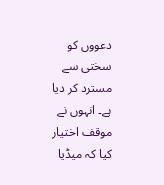دعووں کو سختی سے مسترد کر دیا ہے۔ انہوں نے موقف اختیار کیا کہ میڈیا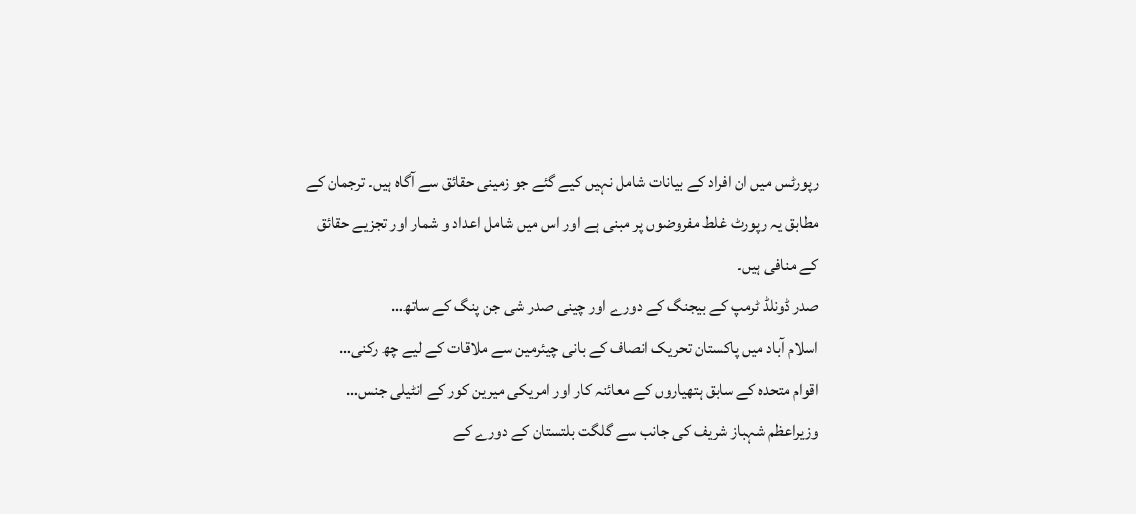رپورٹس میں ان افراد کے بیانات شامل نہیں کیے گئے جو زمینی حقائق سے آگاہ ہیں۔ ترجمان کے مطابق یہ رپورٹ غلط مفروضوں پر مبنی ہے اور اس میں شامل اعداد و شمار اور تجزیے حقائق کے منافی ہیں۔
صدر ڈونلڈ ٹرمپ کے بیجنگ کے دورے اور چینی صدر شی جن پنگ کے ساتھ…
اسلام آباد میں پاکستان تحریک انصاف کے بانی چیئرمین سے ملاقات کے لیے چھ رکنی…
اقوام متحدہ کے سابق ہتھیاروں کے معائنہ کار اور امریکی میرین کور کے انٹیلی جنس…
وزیراعظم شہباز شریف کی جانب سے گلگت بلتستان کے دورے کے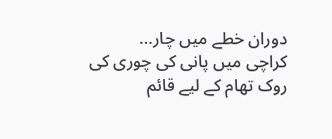دوران خطے میں چار…
کراچی میں پانی کی چوری کی روک تھام کے لیے قائم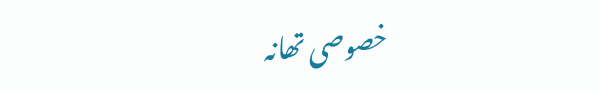خصوصی تھانہ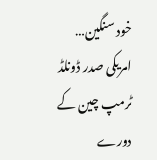خود سنگین…
امریکی صدر ڈونلڈ ٹرمپ چین کے دورے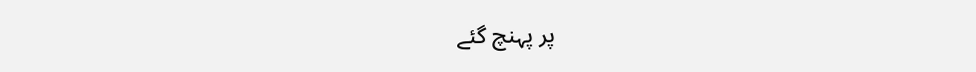پر پہنچ گئے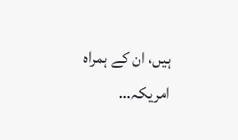ہیں، ان کے ہمراہ امریکہ…